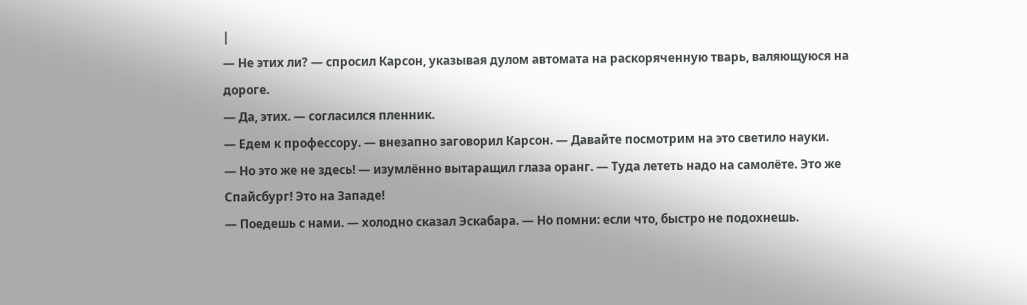|
— Не этих ли? — спросил Карсон, указывая дулом автомата на раскоряченную тварь, валяющуюся на дороге.
— Да, этих. — согласился пленник.
— Едем к профессору. — внезапно заговорил Карсон. — Давайте посмотрим на это светило науки.
— Но это же не здесь! — изумлённо вытаращил глаза оранг. — Туда лететь надо на самолёте. Это же Спайсбург! Это на Западе!
— Поедешь с нами. — холодно сказал Эскабара. — Но помни: если что, быстро не подохнешь.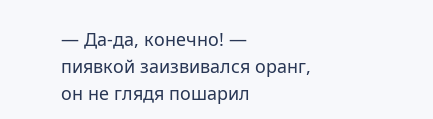— Да-да, конечно! — пиявкой заизвивался оранг, он не глядя пошарил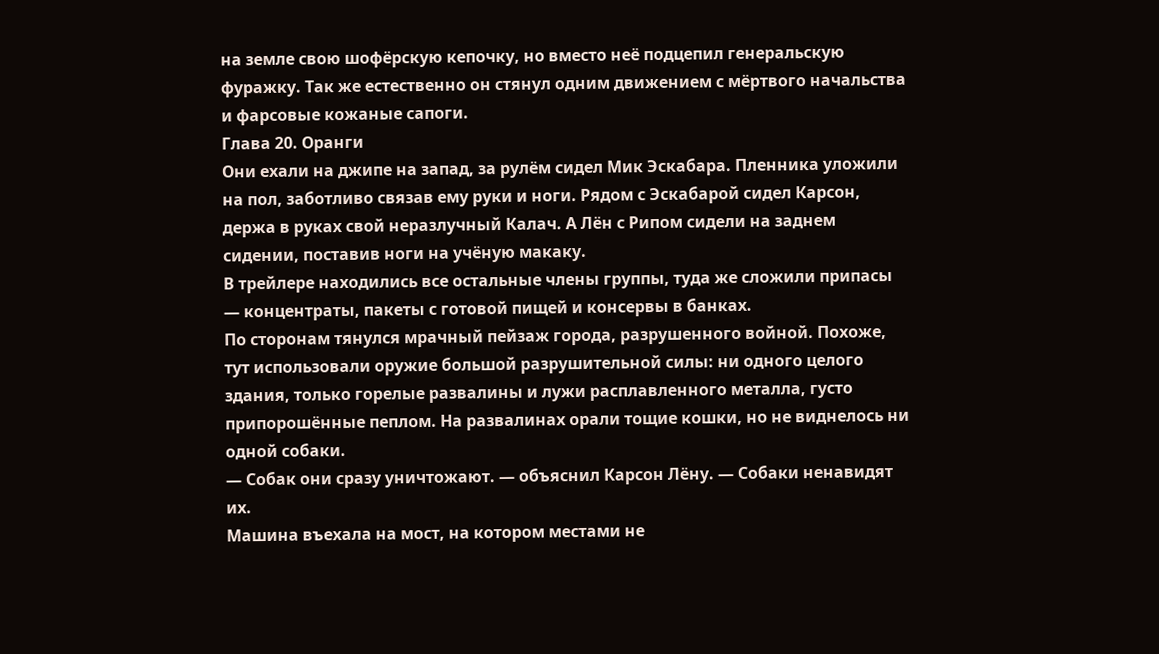на земле свою шофёрскую кепочку, но вместо неё подцепил генеральскую фуражку. Так же естественно он стянул одним движением с мёртвого начальства и фарсовые кожаные сапоги.
Глава 20. Оранги
Они ехали на джипе на запад, за рулём сидел Мик Эскабара. Пленника уложили на пол, заботливо связав ему руки и ноги. Рядом с Эскабарой сидел Карсон, держа в руках свой неразлучный Калач. А Лён с Рипом сидели на заднем сидении, поставив ноги на учёную макаку.
В трейлере находились все остальные члены группы, туда же сложили припасы — концентраты, пакеты с готовой пищей и консервы в банках.
По сторонам тянулся мрачный пейзаж города, разрушенного войной. Похоже, тут использовали оружие большой разрушительной силы: ни одного целого здания, только горелые развалины и лужи расплавленного металла, густо припорошённые пеплом. На развалинах орали тощие кошки, но не виднелось ни одной собаки.
— Собак они сразу уничтожают. — объяснил Карсон Лёну. — Собаки ненавидят их.
Машина въехала на мост, на котором местами не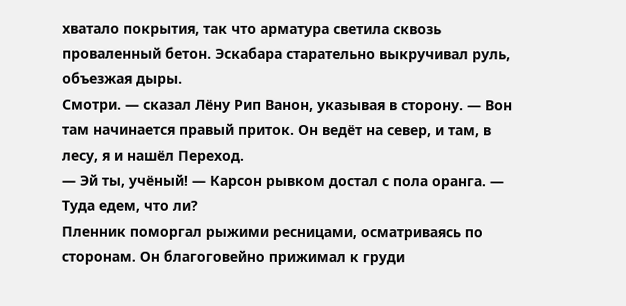хватало покрытия, так что арматура светила сквозь проваленный бетон. Эскабара старательно выкручивал руль, объезжая дыры.
Смотри. — сказал Лёну Рип Ванон, указывая в сторону. — Вон там начинается правый приток. Он ведёт на север, и там, в лесу, я и нашёл Переход.
— Эй ты, учёный! — Карсон рывком достал с пола оранга. — Туда едем, что ли?
Пленник поморгал рыжими ресницами, осматриваясь по сторонам. Он благоговейно прижимал к груди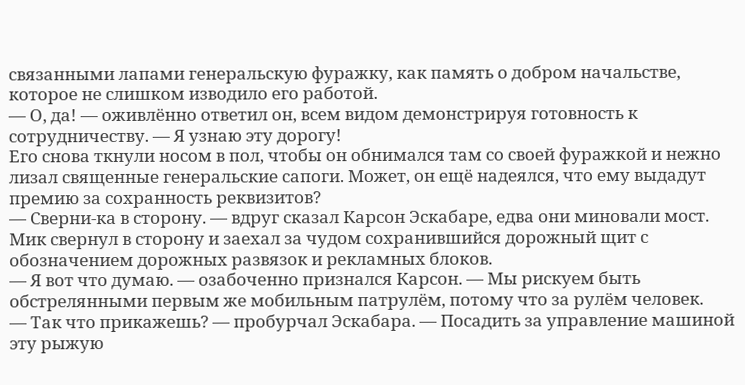связанными лапами генеральскую фуражку, как память о добром начальстве, которое не слишком изводило его работой.
— О, да! — оживлённо ответил он, всем видом демонстрируя готовность к сотрудничеству. — Я узнаю эту дорогу!
Его снова ткнули носом в пол, чтобы он обнимался там со своей фуражкой и нежно лизал священные генеральские сапоги. Может, он ещё надеялся, что ему выдадут премию за сохранность реквизитов?
— Сверни-ка в сторону. — вдруг сказал Карсон Эскабаре, едва они миновали мост.
Мик свернул в сторону и заехал за чудом сохранившийся дорожный щит с обозначением дорожных развязок и рекламных блоков.
— Я вот что думаю. — озабоченно признался Карсон. — Мы рискуем быть обстрелянными первым же мобильным патрулём, потому что за рулём человек.
— Так что прикажешь? — пробурчал Эскабара. — Посадить за управление машиной эту рыжую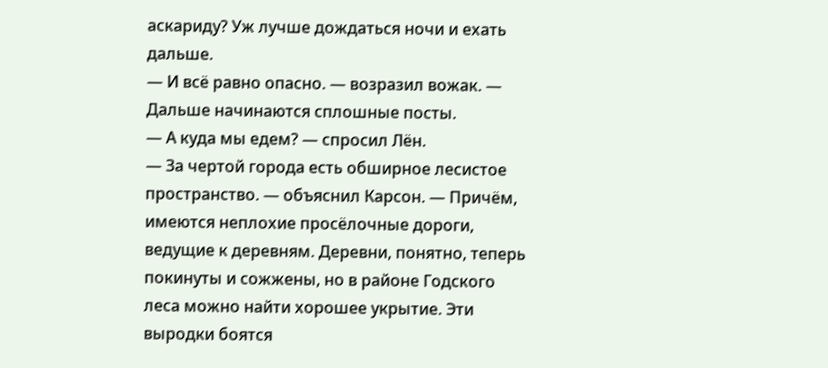аскариду? Уж лучше дождаться ночи и ехать дальше.
— И всё равно опасно. — возразил вожак. — Дальше начинаются сплошные посты.
— А куда мы едем? — спросил Лён.
— За чертой города есть обширное лесистое пространство. — объяснил Карсон. — Причём, имеются неплохие просёлочные дороги, ведущие к деревням. Деревни, понятно, теперь покинуты и сожжены, но в районе Годского леса можно найти хорошее укрытие. Эти выродки боятся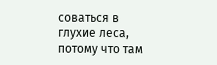соваться в глухие леса, потому что там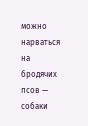можно нарваться на бродячих псов — собаки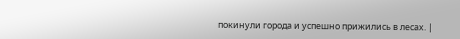покинули города и успешно прижились в лесах. |